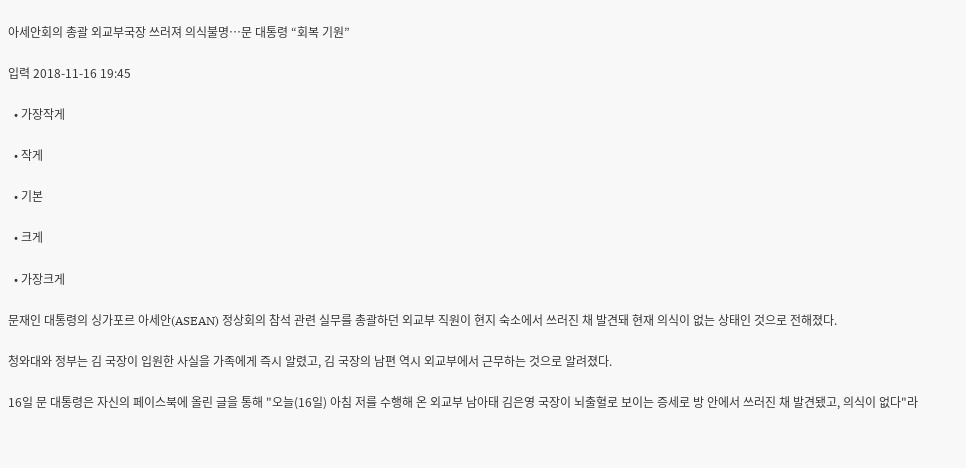아세안회의 총괄 외교부국장 쓰러져 의식불명…문 대통령 “회복 기원”

입력 2018-11-16 19:45

  • 가장작게

  • 작게

  • 기본

  • 크게

  • 가장크게

문재인 대통령의 싱가포르 아세안(ASEAN) 정상회의 참석 관련 실무를 총괄하던 외교부 직원이 현지 숙소에서 쓰러진 채 발견돼 현재 의식이 없는 상태인 것으로 전해졌다.

청와대와 정부는 김 국장이 입원한 사실을 가족에게 즉시 알렸고, 김 국장의 남편 역시 외교부에서 근무하는 것으로 알려졌다.

16일 문 대통령은 자신의 페이스북에 올린 글을 통해 "오늘(16일) 아침 저를 수행해 온 외교부 남아태 김은영 국장이 뇌출혈로 보이는 증세로 방 안에서 쓰러진 채 발견됐고, 의식이 없다"라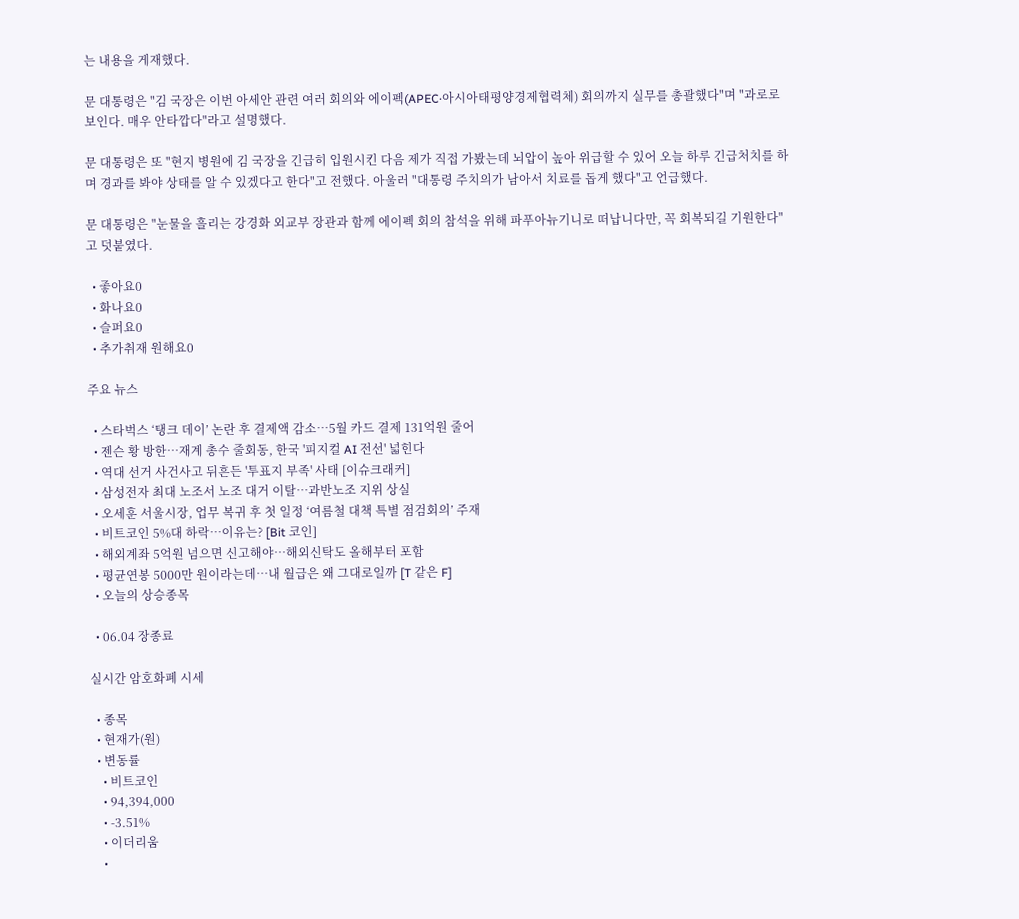는 내용을 게재했다.

문 대통령은 "김 국장은 이번 아세안 관련 여러 회의와 에이펙(APEC·아시아태평양경제협력체) 회의까지 실무를 총괄했다"며 "과로로 보인다. 매우 안타깝다"라고 설명했다.

문 대통령은 또 "현지 병원에 김 국장을 긴급히 입원시킨 다음 제가 직접 가봤는데 뇌압이 높아 위급할 수 있어 오늘 하루 긴급처치를 하며 경과를 봐야 상태를 알 수 있겠다고 한다"고 전했다. 아울러 "대통령 주치의가 남아서 치료를 돕게 했다"고 언급했다.

문 대통령은 "눈물을 흘리는 강경화 외교부 장관과 함께 에이펙 회의 참석을 위해 파푸아뉴기니로 떠납니다만, 꼭 회복되길 기원한다"고 덧붙였다.

  • 좋아요0
  • 화나요0
  • 슬퍼요0
  • 추가취재 원해요0

주요 뉴스

  • 스타벅스 ‘탱크 데이’ 논란 후 결제액 감소…5월 카드 결제 131억원 줄어
  • 젠슨 황 방한…재계 총수 줄회동, 한국 '피지컬 AI 전선' 넓힌다
  • 역대 선거 사건사고 뒤흔든 '투표지 부족' 사태 [이슈크래커]
  • 삼성전자 최대 노조서 노조 대거 이탈…과반노조 지위 상실
  • 오세훈 서울시장, 업무 복귀 후 첫 일정 ‘여름철 대책 특별 점검회의’ 주재
  • 비트코인 5%대 하락⋯이유는? [Bit 코인]
  • 해외계좌 5억원 넘으면 신고해야…해외신탁도 올해부터 포함
  • 평균연봉 5000만 원이라는데⋯내 월급은 왜 그대로일까 [T 같은 F]
  • 오늘의 상승종목

  • 06.04 장종료

실시간 암호화폐 시세

  • 종목
  • 현재가(원)
  • 변동률
    • 비트코인
    • 94,394,000
    • -3.51%
    • 이더리움
    •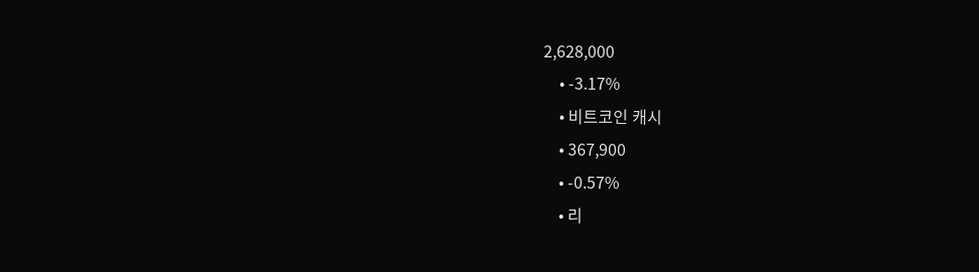2,628,000
    • -3.17%
    • 비트코인 캐시
    • 367,900
    • -0.57%
    • 리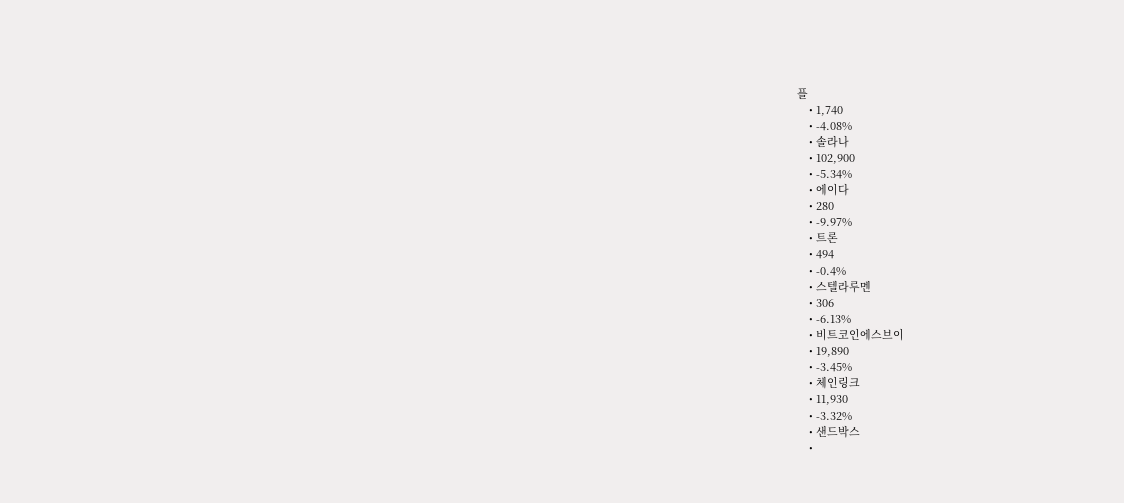플
    • 1,740
    • -4.08%
    • 솔라나
    • 102,900
    • -5.34%
    • 에이다
    • 280
    • -9.97%
    • 트론
    • 494
    • -0.4%
    • 스텔라루멘
    • 306
    • -6.13%
    • 비트코인에스브이
    • 19,890
    • -3.45%
    • 체인링크
    • 11,930
    • -3.32%
    • 샌드박스
    •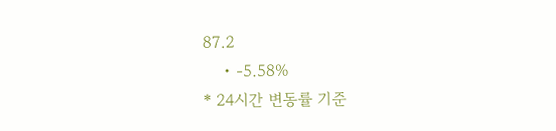87.2
    • -5.58%
* 24시간 변동률 기준